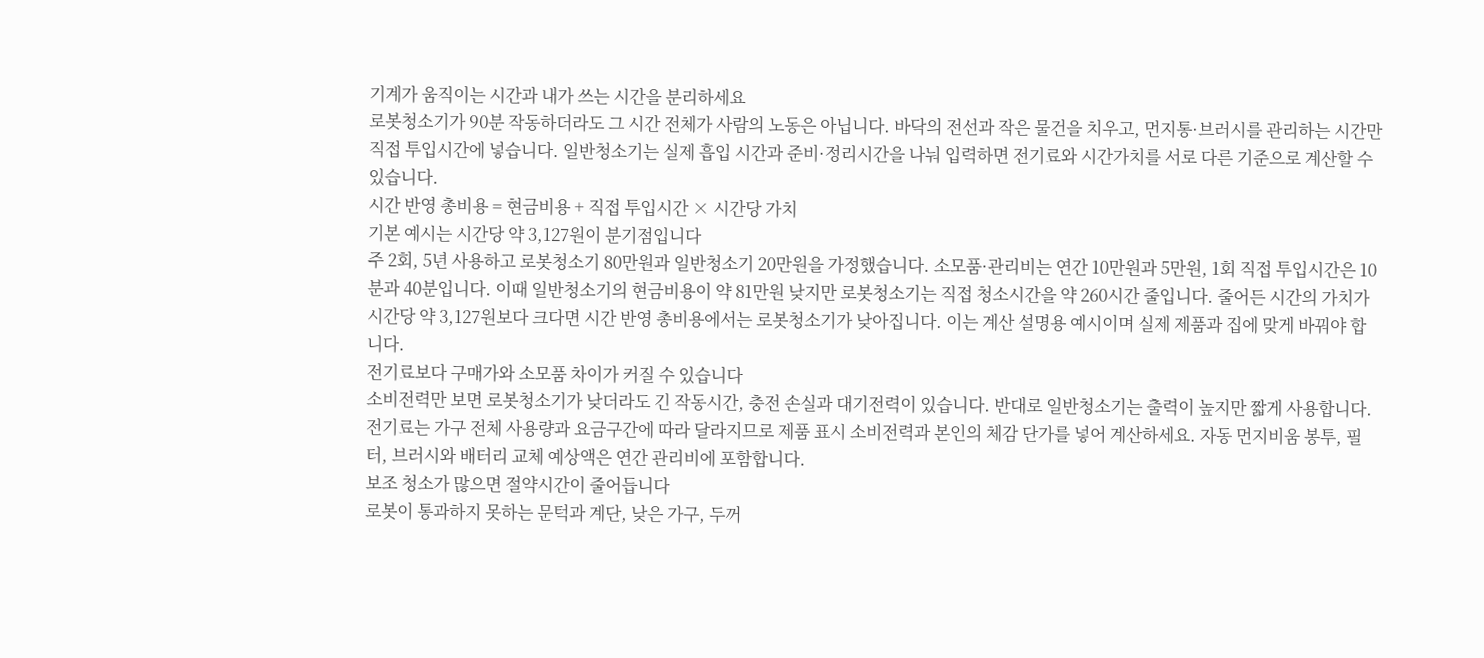기계가 움직이는 시간과 내가 쓰는 시간을 분리하세요
로봇청소기가 90분 작동하더라도 그 시간 전체가 사람의 노동은 아닙니다. 바닥의 전선과 작은 물건을 치우고, 먼지통·브러시를 관리하는 시간만 직접 투입시간에 넣습니다. 일반청소기는 실제 흡입 시간과 준비·정리시간을 나눠 입력하면 전기료와 시간가치를 서로 다른 기준으로 계산할 수 있습니다.
시간 반영 총비용 = 현금비용 + 직접 투입시간 × 시간당 가치
기본 예시는 시간당 약 3,127원이 분기점입니다
주 2회, 5년 사용하고 로봇청소기 80만원과 일반청소기 20만원을 가정했습니다. 소모품·관리비는 연간 10만원과 5만원, 1회 직접 투입시간은 10분과 40분입니다. 이때 일반청소기의 현금비용이 약 81만원 낮지만 로봇청소기는 직접 청소시간을 약 260시간 줄입니다. 줄어든 시간의 가치가 시간당 약 3,127원보다 크다면 시간 반영 총비용에서는 로봇청소기가 낮아집니다. 이는 계산 설명용 예시이며 실제 제품과 집에 맞게 바꿔야 합니다.
전기료보다 구매가와 소모품 차이가 커질 수 있습니다
소비전력만 보면 로봇청소기가 낮더라도 긴 작동시간, 충전 손실과 대기전력이 있습니다. 반대로 일반청소기는 출력이 높지만 짧게 사용합니다. 전기료는 가구 전체 사용량과 요금구간에 따라 달라지므로 제품 표시 소비전력과 본인의 체감 단가를 넣어 계산하세요. 자동 먼지비움 봉투, 필터, 브러시와 배터리 교체 예상액은 연간 관리비에 포함합니다.
보조 청소가 많으면 절약시간이 줄어듭니다
로봇이 통과하지 못하는 문턱과 계단, 낮은 가구, 두꺼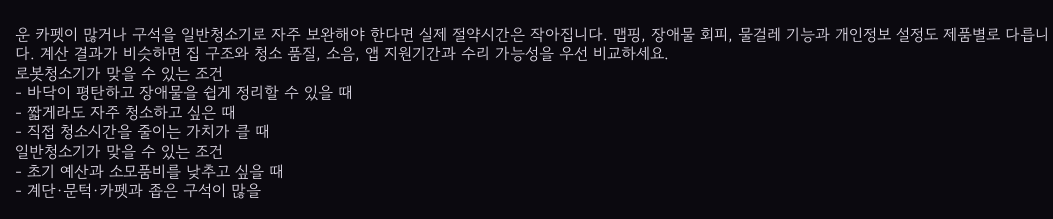운 카펫이 많거나 구석을 일반청소기로 자주 보완해야 한다면 실제 절약시간은 작아집니다. 맵핑, 장애물 회피, 물걸레 기능과 개인정보 설정도 제품별로 다릅니다. 계산 결과가 비슷하면 집 구조와 청소 품질, 소음, 앱 지원기간과 수리 가능성을 우선 비교하세요.
로봇청소기가 맞을 수 있는 조건
- 바닥이 평탄하고 장애물을 쉽게 정리할 수 있을 때
- 짧게라도 자주 청소하고 싶은 때
- 직접 청소시간을 줄이는 가치가 클 때
일반청소기가 맞을 수 있는 조건
- 초기 예산과 소모품비를 낮추고 싶을 때
- 계단·문턱·카펫과 좁은 구석이 많을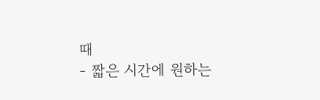때
- 짧은 시간에 원하는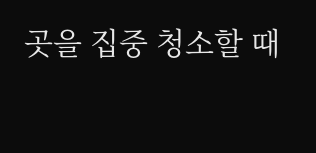곳을 집중 청소할 때